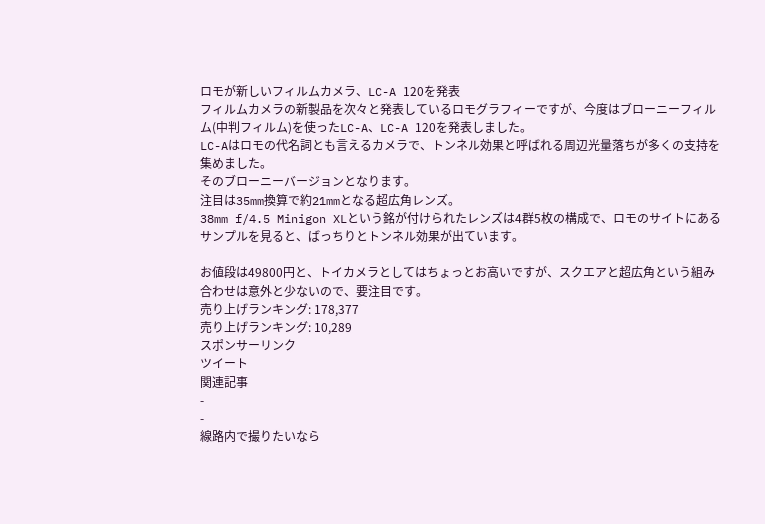ロモが新しいフィルムカメラ、LC-A 120を発表
フィルムカメラの新製品を次々と発表しているロモグラフィーですが、今度はブローニーフィルム(中判フィルム)を使ったLC-A、LC-A 120を発表しました。
LC-Aはロモの代名詞とも言えるカメラで、トンネル効果と呼ばれる周辺光量落ちが多くの支持を集めました。
そのブローニーバージョンとなります。
注目は35mm換算で約21mmとなる超広角レンズ。
38mm f/4.5 Minigon XLという銘が付けられたレンズは4群5枚の構成で、ロモのサイトにあるサンプルを見ると、ばっちりとトンネル効果が出ています。

お値段は49800円と、トイカメラとしてはちょっとお高いですが、スクエアと超広角という組み合わせは意外と少ないので、要注目です。
売り上げランキング: 178,377
売り上げランキング: 10,289
スポンサーリンク
ツイート
関連記事
-
-
線路内で撮りたいなら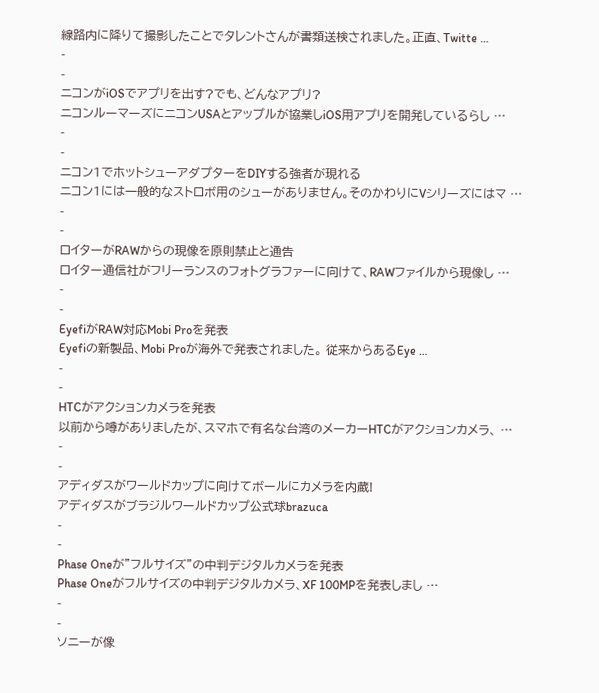線路内に降りて撮影したことでタレントさんが書類送検されました。正直、Twitte …
-
-
ニコンがiOSでアプリを出す?でも、どんなアプリ?
ニコンルーマーズにニコンUSAとアップルが協業しiOS用アプリを開発しているらし …
-
-
ニコン1でホットシューアダプターをDIYする強者が現れる
ニコン1には一般的なストロボ用のシューがありません。そのかわりにVシリーズにはマ …
-
-
ロイターがRAWからの現像を原則禁止と通告
ロイター通信社がフリーランスのフォトグラファーに向けて、RAWファイルから現像し …
-
-
EyefiがRAW対応Mobi Proを発表
Eyefiの新製品、Mobi Proが海外で発表されました。 従来からあるEye …
-
-
HTCがアクションカメラを発表
以前から噂がありましたが、スマホで有名な台湾のメーカーHTCがアクションカメラ、 …
-
-
アディダスがワールドカップに向けてボールにカメラを内蔵!
アディダスがブラジルワールドカップ公式球brazuca
-
-
Phase Oneが”フルサイズ”の中判デジタルカメラを発表
Phase Oneがフルサイズの中判デジタルカメラ、XF 100MPを発表しまし …
-
-
ソニーが像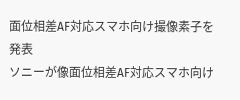面位相差AF対応スマホ向け撮像素子を発表
ソニーが像面位相差AF対応スマホ向け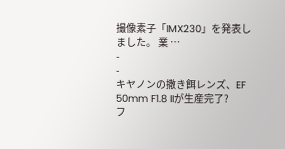撮像素子「IMX230」を発表しました。 業 …
-
-
キヤノンの撒き餌レンズ、EF 50mm F1.8 IIが生産完了?
フ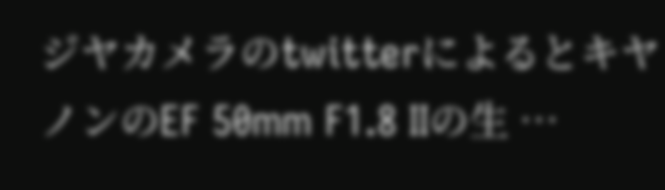ジヤカメラのtwitterによるとキヤノンのEF 50mm F1.8 IIの生 …